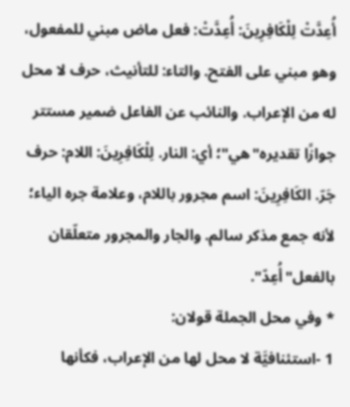أُعِدَّتْ لِلْكَافِرِينَ: أُعِدَّتْ: فعل ماض مبني للمفعول، وهو مبني على الفتح. والتاء: للتأنيث، حرف لا محل له من الإعراب. والنائب عن الفاعل ضمير مستتر جوازًا تقديره"هي"؛ أي: النار. لِلْكَافِرِينَ: اللام: حرف جَرّ. الكَافِرِينَ: اسم مجرور باللام، وعلامة جره الياء؛ لأنه جمع مذكر سالم. والجار والمجرور متعلّقان بالفعل"أُعِدّ".
* وفي محل الجملة قولان:
1 -استئنافيَّة لا محل لها من الإعراب، فكأنها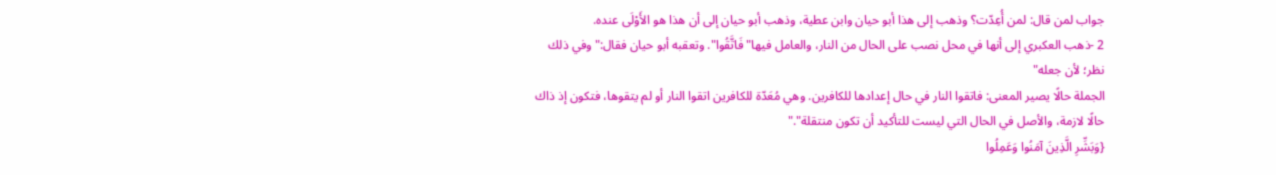جواب لمن قال: لمن أُعِدّت؟ وذهب إلى هذا أبو حيان وابن عطية، وذهب أبو حيان إلى أن هذا هو الأَوْلَى عنده.
2 -ذهب العكبري إلى أنها في محل نصب على الحال من النار، والعامل فيها"فَاتَّقُوا". وتعقبه أبو حيان فقال:"وفي ذلك نظر؛ لأن جعله"
الجملة حالًا يصير المعنى: فاتقوا النار في حال إعدادها للكافرين. وهي مُعَدّة للكافرين اتقوا النار أو لم يتقوها، فتكون إذ ذاك حالًا لازمة، والأصل في الحال التي ليست للتأكيد أن تكون منتقلة"."
{وَبَشِّرِ الَّذِينَ آمَنُوا وَعَمِلُوا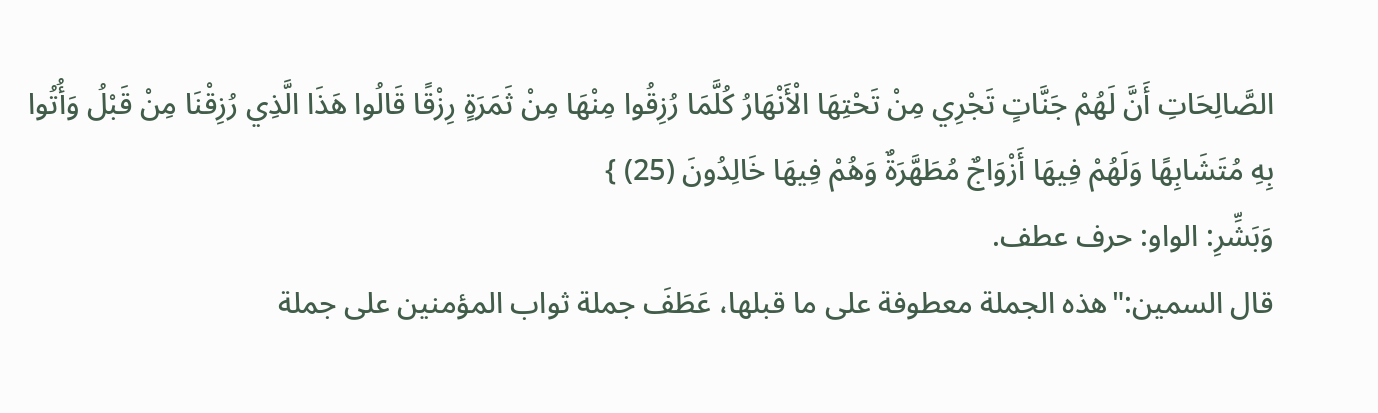الصَّالِحَاتِ أَنَّ لَهُمْ جَنَّاتٍ تَجْرِي مِنْ تَحْتِهَا الْأَنْهَارُ كُلَّمَا رُزِقُوا مِنْهَا مِنْ ثَمَرَةٍ رِزْقًا قَالُوا هَذَا الَّذِي رُزِقْنَا مِنْ قَبْلُ وَأُتُوا بِهِ مُتَشَابِهًا وَلَهُمْ فِيهَا أَزْوَاجٌ مُطَهَّرَةٌ وَهُمْ فِيهَا خَالِدُونَ (25) }
وَبَشِّرِ: الواو: حرف عطف.
قال السمين:"هذه الجملة معطوفة على ما قبلها، عَطَفَ جملة ثواب المؤمنين على جملة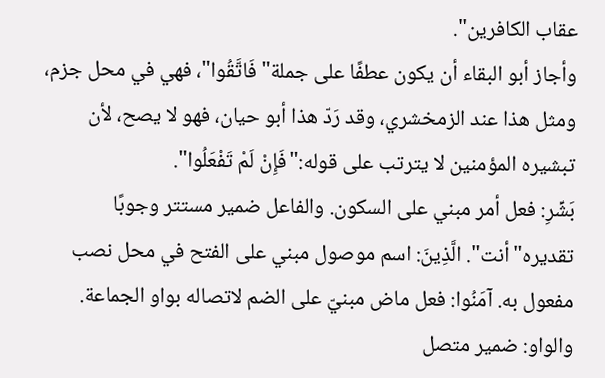عقاب الكافرين".
وأجاز أبو البقاء أن يكون عطفًا على جملة"فَاتَّقُوا"، فهي في محل جزم، ومثل هذا عند الزمخشري، وقد رَدّ هذا أبو حيان، فهو لا يصح، لأن تبشيره المؤمنين لا يترتب على قوله:"فَإِنْ لَمْ تَفْعَلُوا".
بَشِّرِ: فعل أمر مبني على السكون. والفاعل ضمير مستتر وجوبًا تقديره"أنت". الَّذِينَ: اسم موصول مبني على الفتح في محل نصب مفعول به. آمَنُوا: فعل ماض مبنيّ على الضم لاتصاله بواو الجماعة. والواو: ضمير متصل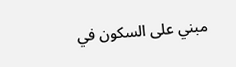مبني على السكون في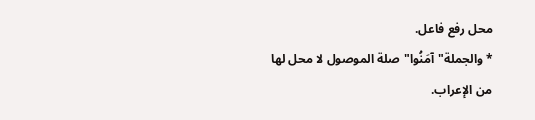محل رفع فاعل.
* والجملة"آمَنُوا"صلة الموصول لا محل لها من الإعراب.